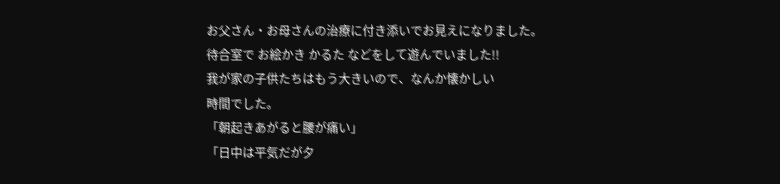お父さん・お母さんの治療に付き添いでお見えになりました。
待合室で お絵かき かるた などをして遊んでいました!!
我が家の子供たちはもう大きいので、なんか懐かしい
時間でした。
「朝起きあがると腰が痛い」
「日中は平気だが夕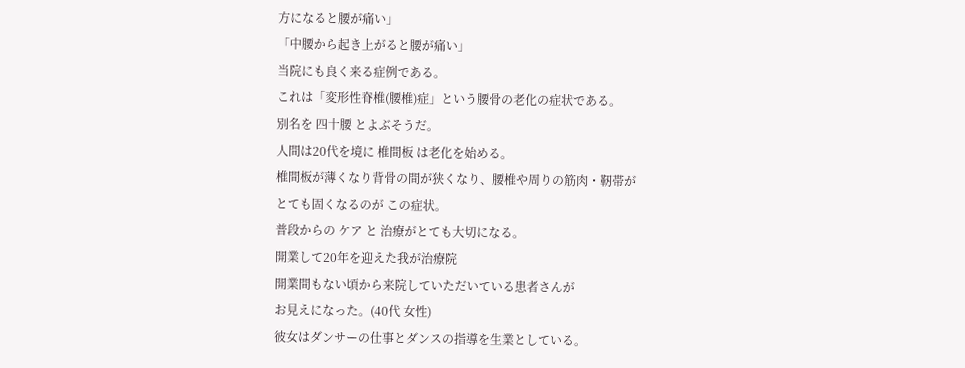方になると腰が痛い」
「中腰から起き上がると腰が痛い」
当院にも良く来る症例である。
これは「変形性脊椎(腰椎)症」という腰骨の老化の症状である。
別名を 四十腰 とよぶそうだ。
人間は20代を境に 椎間板 は老化を始める。
椎間板が薄くなり背骨の間が狭くなり、腰椎や周りの筋肉・靭帯が
とても固くなるのが この症状。
普段からの ケア と 治療がとても大切になる。
開業して20年を迎えた我が治療院
開業間もない頃から来院していただいている患者さんが
お見えになった。(40代 女性)
彼女はダンサーの仕事とダンスの指導を生業としている。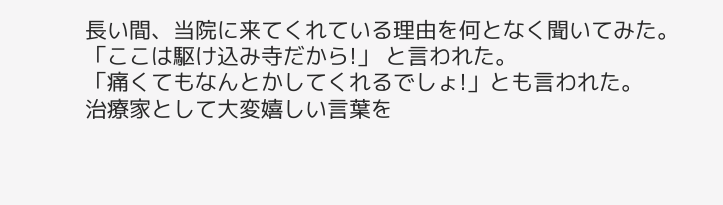長い間、当院に来てくれている理由を何となく聞いてみた。
「ここは駆け込み寺だから!」 と言われた。
「痛くてもなんとかしてくれるでしょ!」とも言われた。
治療家として大変嬉しい言葉を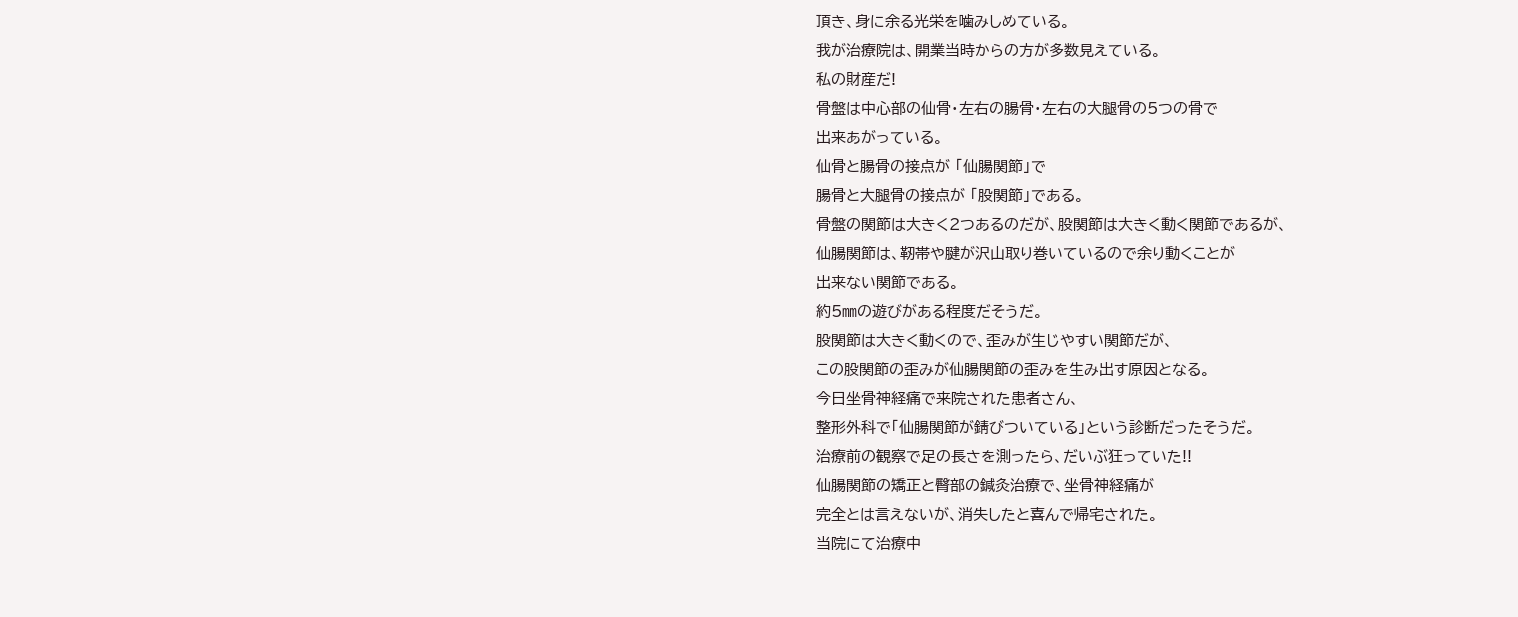頂き、身に余る光栄を噛みしめている。
我が治療院は、開業当時からの方が多数見えている。
私の財産だ!
骨盤は中心部の仙骨・左右の腸骨・左右の大腿骨の5つの骨で
出来あがっている。
仙骨と腸骨の接点が 「仙腸関節」で
腸骨と大腿骨の接点が 「股関節」である。
骨盤の関節は大きく2つあるのだが、股関節は大きく動く関節であるが、
仙腸関節は、靭帯や腱が沢山取り巻いているので余り動くことが
出来ない関節である。
約5㎜の遊びがある程度だそうだ。
股関節は大きく動くので、歪みが生じやすい関節だが、
この股関節の歪みが仙腸関節の歪みを生み出す原因となる。
今日坐骨神経痛で来院された患者さん、
整形外科で「仙腸関節が錆びついている」という診断だったそうだ。
治療前の観察で足の長さを測ったら、だいぶ狂っていた!!
仙腸関節の矯正と臀部の鍼灸治療で、坐骨神経痛が
完全とは言えないが、消失したと喜んで帰宅された。
当院にて治療中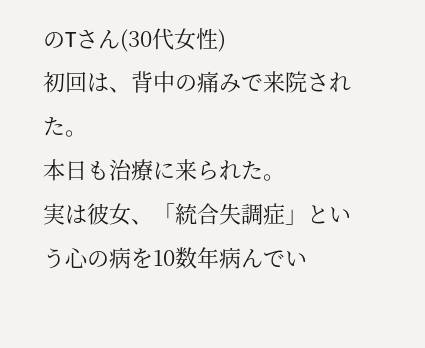のTさん(30代女性)
初回は、背中の痛みで来院された。
本日も治療に来られた。
実は彼女、「統合失調症」という心の病を10数年病んでい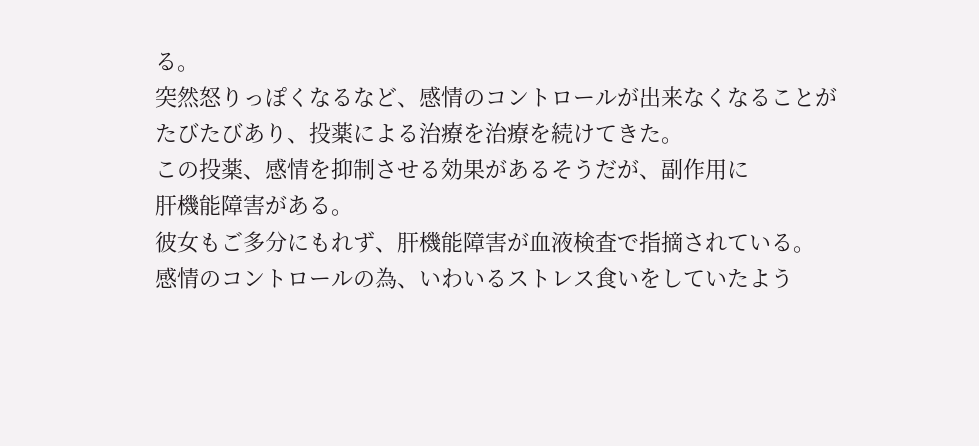る。
突然怒りっぽくなるなど、感情のコントロールが出来なくなることが
たびたびあり、投薬による治療を治療を続けてきた。
この投薬、感情を抑制させる効果があるそうだが、副作用に
肝機能障害がある。
彼女もご多分にもれず、肝機能障害が血液検査で指摘されている。
感情のコントロールの為、いわいるストレス食いをしていたよう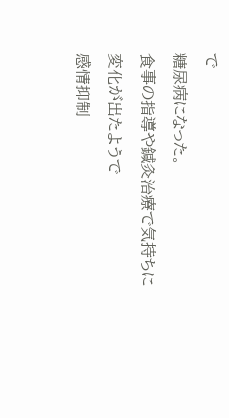で
糖尿病になった。
食事の指導や鍼灸治療で気持ちに変化が出たようで
感情抑制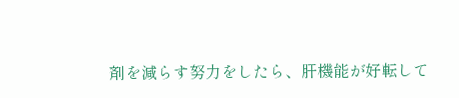剤を減らす努力をしたら、肝機能が好転して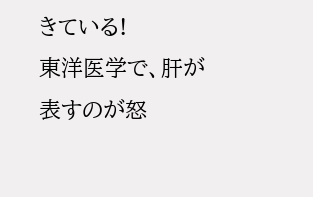きている!
東洋医学で、肝が表すのが怒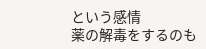という感情
薬の解毒をするのも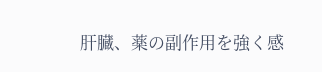肝臓、薬の副作用を強く感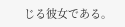じる彼女である。